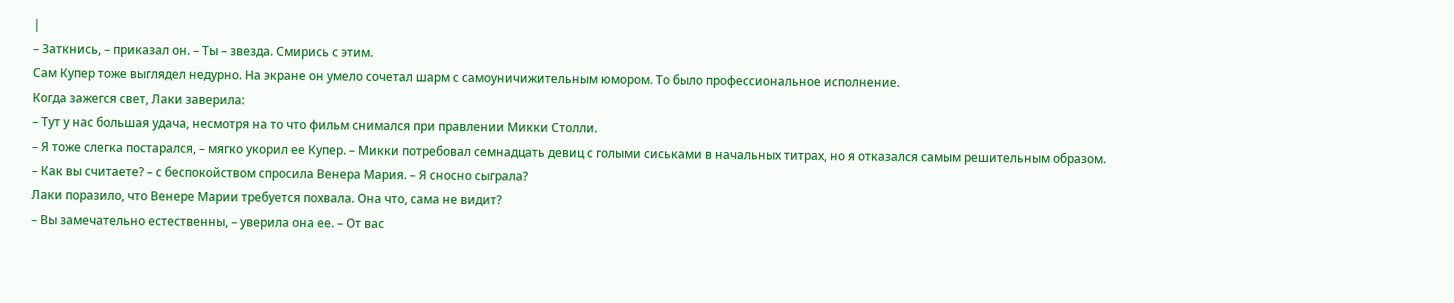|
– Заткнись, – приказал он. – Ты – звезда. Смирись с этим.
Сам Купер тоже выглядел недурно. На экране он умело сочетал шарм с самоуничижительным юмором. То было профессиональное исполнение.
Когда зажегся свет, Лаки заверила:
– Тут у нас большая удача, несмотря на то что фильм снимался при правлении Микки Столли.
– Я тоже слегка постарался, – мягко укорил ее Купер. – Микки потребовал семнадцать девиц с голыми сиськами в начальных титрах, но я отказался самым решительным образом.
– Как вы считаете? – с беспокойством спросила Венера Мария. – Я сносно сыграла?
Лаки поразило, что Венере Марии требуется похвала. Она что, сама не видит?
– Вы замечательно естественны, – уверила она ее. – От вас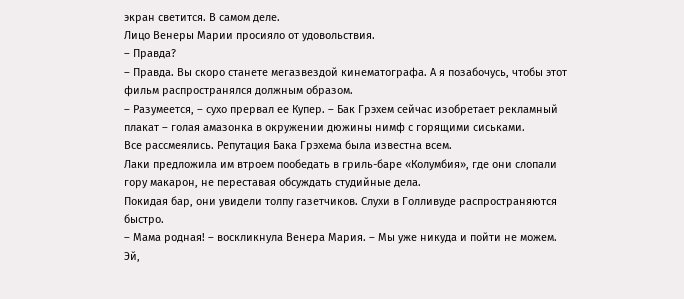экран светится. В самом деле.
Лицо Венеры Марии просияло от удовольствия.
– Правда?
– Правда. Вы скоро станете мегазвездой кинематографа. А я позабочусь, чтобы этот фильм распространялся должным образом.
– Разумеется, – сухо прервал ее Купер. – Бак Грэхем сейчас изобретает рекламный плакат – голая амазонка в окружении дюжины нимф с горящими сиськами.
Все рассмеялись. Репутация Бака Грэхема была известна всем.
Лаки предложила им втроем пообедать в гриль-баре «Колумбия», где они слопали гору макарон, не переставая обсуждать студийные дела.
Покидая бар, они увидели толпу газетчиков. Слухи в Голливуде распространяются быстро.
– Мама родная! – воскликнула Венера Мария. – Мы уже никуда и пойти не можем. Эй,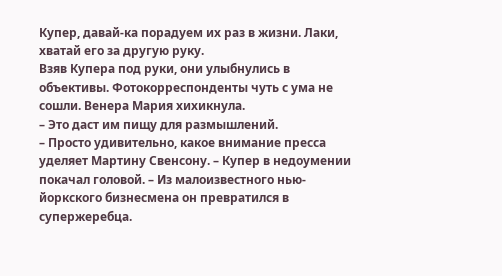Купер, давай-ка порадуем их раз в жизни. Лаки, хватай его за другую руку.
Взяв Купера под руки, они улыбнулись в объективы. Фотокорреспонденты чуть с ума не сошли. Венера Мария хихикнула.
– Это даст им пищу для размышлений.
– Просто удивительно, какое внимание пресса уделяет Мартину Свенсону. – Купер в недоумении покачал головой. – Из малоизвестного нью-йоркского бизнесмена он превратился в супержеребца.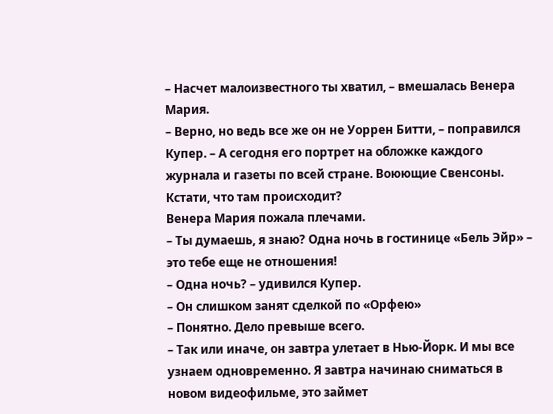– Насчет малоизвестного ты хватил, – вмешалась Венера Мария.
– Верно, но ведь все же он не Уоррен Битти, – поправился Купер. – А сегодня его портрет на обложке каждого журнала и газеты по всей стране. Воюющие Свенсоны. Кстати, что там происходит?
Венера Мария пожала плечами.
– Ты думаешь, я знаю? Одна ночь в гостинице «Бель Эйр» – это тебе еще не отношения!
– Одна ночь? – удивился Купер.
– Он слишком занят сделкой по «Орфею»
– Понятно. Дело превыше всего.
– Так или иначе, он завтра улетает в Нью-Йорк. И мы все узнаем одновременно. Я завтра начинаю сниматься в новом видеофильме, это займет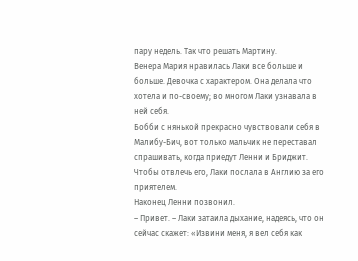пару недель. Так что решать Мартину.
Венера Мария нравилась Лаки все больше и больше. Девочка с характером. Она делала что хотела и по-своему; во многом Лаки узнавала в ней себя.
Бобби с нянькой прекрасно чувствовали себя в Малибу-Бич, вот только мальчик не переставал спрашивать, когда приедут Ленни и Бриджит. Чтобы отвлечь его, Лаки послала в Англию за его приятелем.
Наконец Ленни позвонил.
– Привет. – Лаки затаила дыхание, надеясь, что он сейчас скажет: «Извини меня, я вел себя как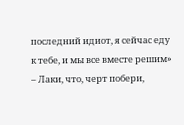последний идиот, я сейчас еду к тебе, и мы все вместе решим»
– Лаки, что, черт побери,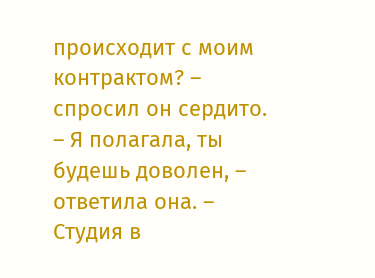происходит с моим контрактом? – спросил он сердито.
– Я полагала, ты будешь доволен, – ответила она. – Студия в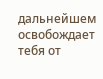дальнейшем освобождает тебя от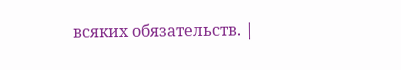всяких обязательств. |